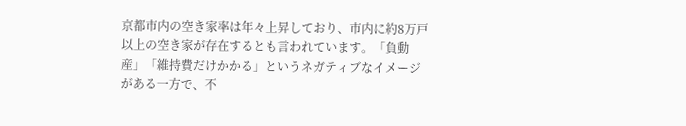京都市内の空き家率は年々上昇しており、市内に約8万戸以上の空き家が存在するとも言われています。「負動産」「維持費だけかかる」というネガティブなイメージがある一方で、不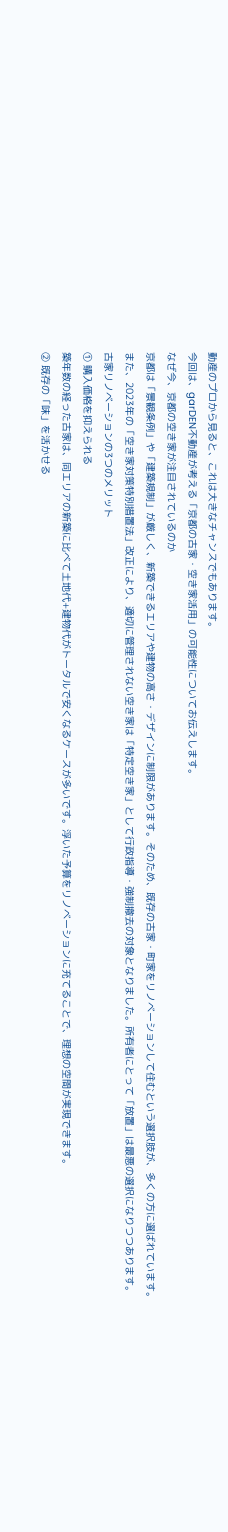動産のプロから見ると、これは大きなチャンスでもあります。
今回は、garDEN不動産が考える「京都の古家・空き家活用」の可能性についてお伝えします。
なぜ今、京都の空き家が注目されているのか
京都は「景観条例」や「建築規制」が厳しく、新築できるエリアや建物の高さ・デザインに制限があります。そのため、既存の古家・町家をリノベーションして住むという選択肢が、多くの方に選ばれています。
また、2023年の「空き家対策特別措置法」改正により、適切に管理されない空き家は「特定空き家」として行政指導・強制撤去の対象となりました。所有者にとって「放置」は最悪の選択になりつつあります。
古家リノベーションの3つのメリット
① 購入価格を抑えられる
築年数の経った古家は、同エリアの新築に比べて土地代+建物代がトータルで安くなるケースが多いです。浮いた予算をリノベーションに充てることで、理想の空間が実現できます。
② 既存の「味」を活かせる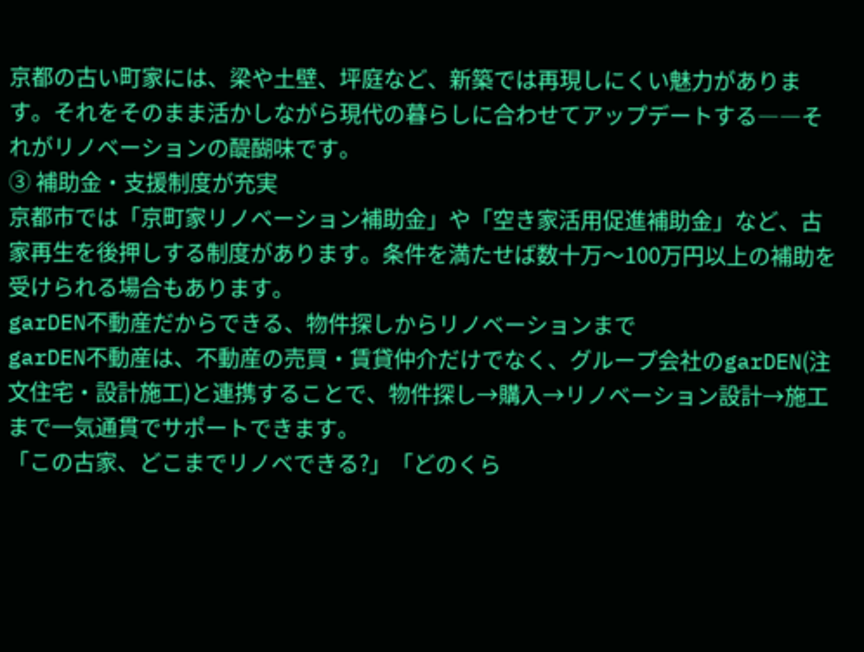京都の古い町家には、梁や土壁、坪庭など、新築では再現しにくい魅力があります。それをそのまま活かしながら現代の暮らしに合わせてアップデートする――それがリノベーションの醍醐味です。
③ 補助金・支援制度が充実
京都市では「京町家リノベーション補助金」や「空き家活用促進補助金」など、古家再生を後押しする制度があります。条件を満たせば数十万〜100万円以上の補助を受けられる場合もあります。
garDEN不動産だからできる、物件探しからリノベーションまで
garDEN不動産は、不動産の売買・賃貸仲介だけでなく、グループ会社のgarDEN(注文住宅・設計施工)と連携することで、物件探し→購入→リノベーション設計→施工まで一気通貫でサポートできます。
「この古家、どこまでリノベできる?」「どのくら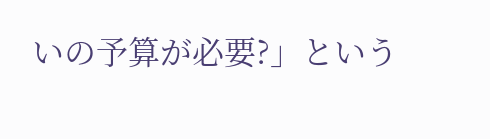いの予算が必要?」という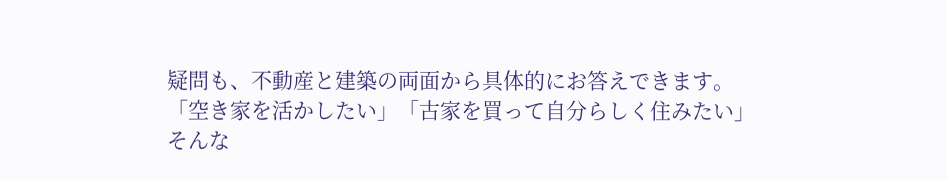疑問も、不動産と建築の両面から具体的にお答えできます。
「空き家を活かしたい」「古家を買って自分らしく住みたい」
そんな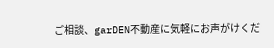ご相談、garDEN不動産に気軽にお声がけくだ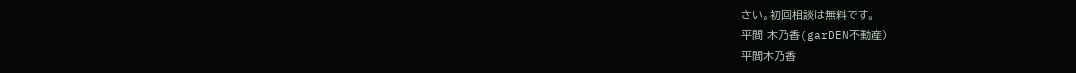さい。初回相談は無料です。
平間 木乃香(garDEN不動産)
平間木乃香